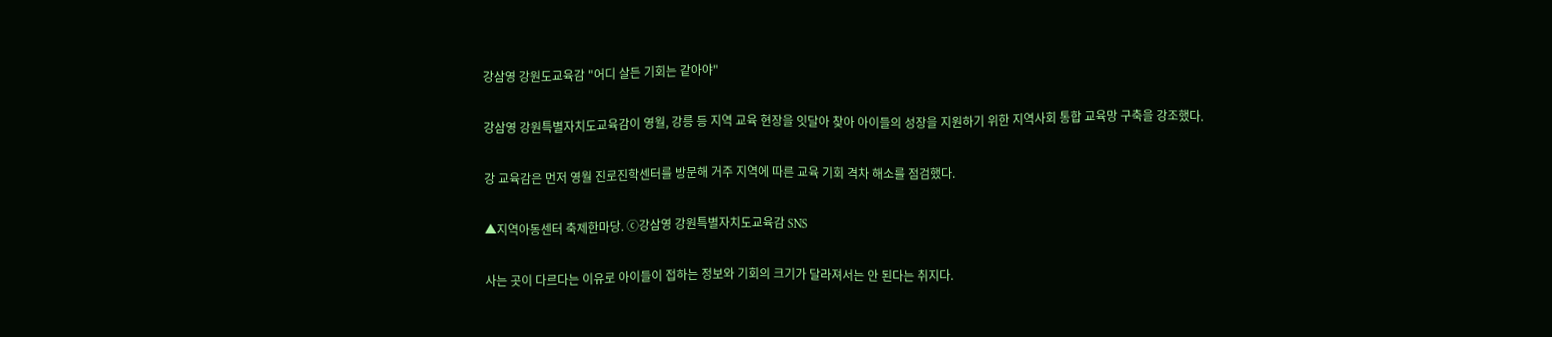강삼영 강원도교육감 "어디 살든 기회는 같아야"

강삼영 강원특별자치도교육감이 영월, 강릉 등 지역 교육 현장을 잇달아 찾아 아이들의 성장을 지원하기 위한 지역사회 통합 교육망 구축을 강조했다.

강 교육감은 먼저 영월 진로진학센터를 방문해 거주 지역에 따른 교육 기회 격차 해소를 점검했다.

▲지역아동센터 축제한마당. ⓒ강삼영 강원특별자치도교육감 SNS

사는 곳이 다르다는 이유로 아이들이 접하는 정보와 기회의 크기가 달라져서는 안 된다는 취지다.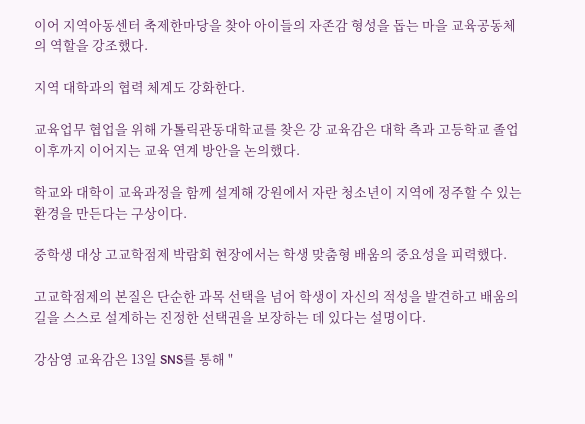이어 지역아동센터 축제한마당을 찾아 아이들의 자존감 형성을 돕는 마을 교육공동체의 역할을 강조했다.

지역 대학과의 협력 체계도 강화한다.

교육업무 협업을 위해 가톨릭관동대학교를 찾은 강 교육감은 대학 측과 고등학교 졸업 이후까지 이어지는 교육 연계 방안을 논의했다.

학교와 대학이 교육과정을 함께 설계해 강원에서 자란 청소년이 지역에 정주할 수 있는 환경을 만든다는 구상이다.

중학생 대상 고교학점제 박람회 현장에서는 학생 맞춤형 배움의 중요성을 피력했다.

고교학점제의 본질은 단순한 과목 선택을 넘어 학생이 자신의 적성을 발견하고 배움의 길을 스스로 설계하는 진정한 선택권을 보장하는 데 있다는 설명이다.

강삼영 교육감은 13일 SNS를 통해 "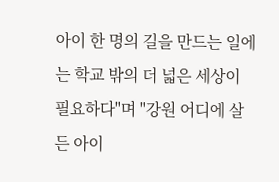아이 한 명의 길을 만드는 일에는 학교 밖의 더 넓은 세상이 필요하다"며 "강원 어디에 살든 아이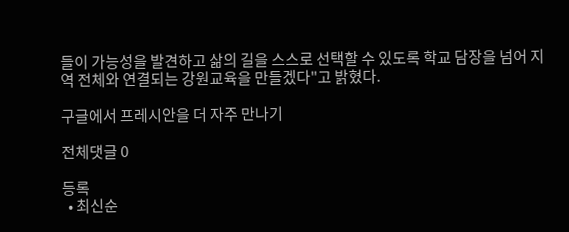들이 가능성을 발견하고 삶의 길을 스스로 선택할 수 있도록 학교 담장을 넘어 지역 전체와 연결되는 강원교육을 만들겠다"고 밝혔다.

구글에서 프레시안을 더 자주 만나기

전체댓글 0

등록
  • 최신순